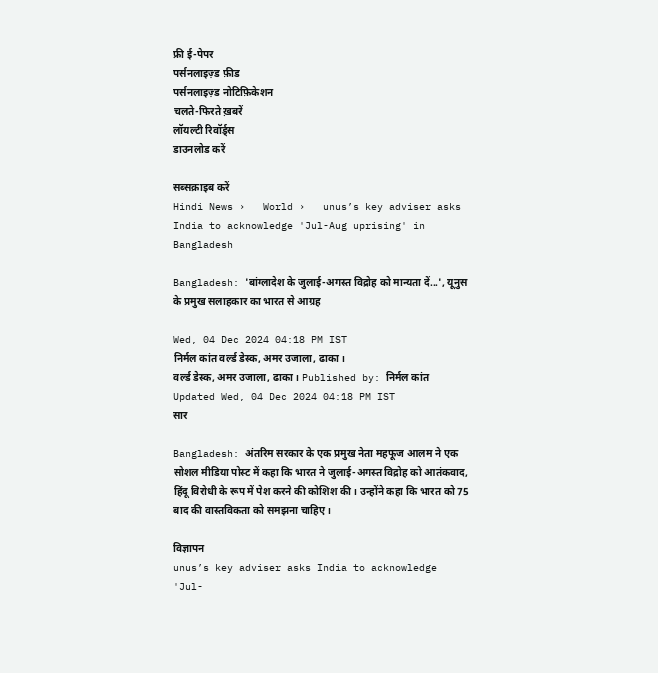फ्री ई-पेपर
पर्सनलाइज़्ड फ़ीड
पर्सनलाइज़्ड नोटिफ़िकेशन
चलते-फिरते ख़बरें
लॉयल्टी रिवॉर्ड्स
डाउनलोड करें

सब्सक्राइब करें
Hindi News ›   World ›   unus’s key adviser asks India to acknowledge 'Jul-Aug uprising' in Bangladesh

Bangladesh: 'बांग्लादेश के जुलाई-अगस्त विद्रोह को मान्यता दें...', यूनुस के प्रमुख सलाहकार का भारत से आग्रह

Wed, 04 Dec 2024 04:18 PM IST
निर्मल कांत वर्ल्ड डेस्क, अमर उजाला, ढाका।
वर्ल्ड डेस्क, अमर उजाला, ढाका। Published by: निर्मल कांत Updated Wed, 04 Dec 2024 04:18 PM IST
सार

Bangladesh: अंतरिम सरकार के एक प्रमुख नेता महफूज आलम ने एक सोशल मीडिया पोस्ट में कहा कि भारत ने जुलाई-अगस्त विद्रोह को आतंकवाद, हिंदू विरोधी के रूप में पेश करने की कोशिश की। उन्होंने कहा कि भारत को 75 बाद की वास्तविकता को समझना चाहिए।

विज्ञापन
unus’s key adviser asks India to acknowledge 'Jul-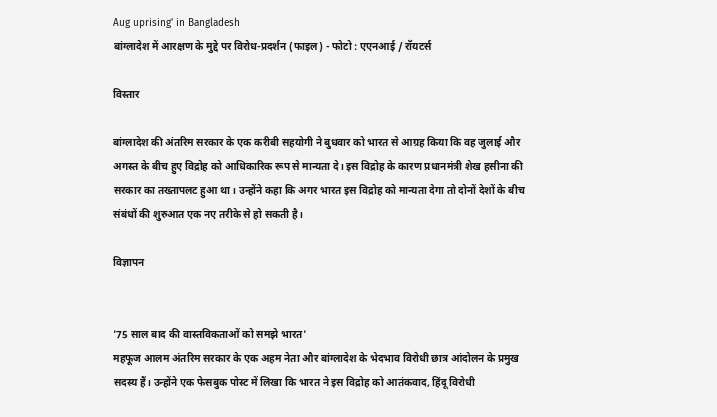Aug uprising' in Bangladesh
बांग्लादेश में आरक्षण के मुद्दे पर विरोध-प्रदर्शन (फाइल) - फोटो : एएनआई / रॉयटर्स

विस्तार

बांग्लादेश की अंतरिम सरकार के एक करीबी सहयोगी ने बुधवार को भारत से आग्रह किया कि वह जुलाई और अगस्त के बीच हुए विद्रोह को आधिकारिक रूप से मान्यता दे। इस विद्रोह के कारण प्रधानमंत्री शेख हसीना की सरकार का तख्तापलट हुआ था। उन्होंने कहा कि अगर भारत इस विद्रोह को मान्यता देगा तो दोनों देशों के बीच संबंधों की शुरुआत एक नए तरीके से हो सकती है।

विज्ञापन


'75 साल बाद की वास्तविकताओं को समझे भारत'
महफूज आलम अंतरिम सरकार के एक अहम नेता और बांग्लादेश के भेदभाव विरोधी छात्र आंदोलन के प्रमुख सदस्य हैं। उन्होंने एक फेसबुक पोस्ट में लिखा कि भारत ने इस विद्रोह को आतंकवाद, हिंदू विरोधी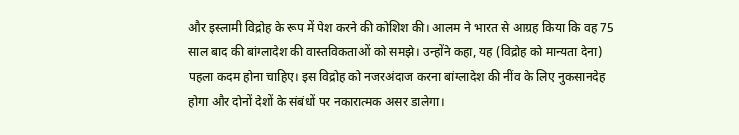और इस्लामी विद्रोह के रूप में पेश करने की कोशिश की। आलम ने भारत से आग्रह किया कि वह 75 साल बाद की बांग्लादेश की वास्तविकताओं को समझे। उन्होंने कहा, यह (विद्रोह को मान्यता देना) पहला कदम होना चाहिए। इस विद्रोह को नजरअंदाज करना बांग्लादेश की नींव के लिए नुकसानदेह होगा और दोनों देशों के संबंधों पर नकारात्मक असर डालेगा।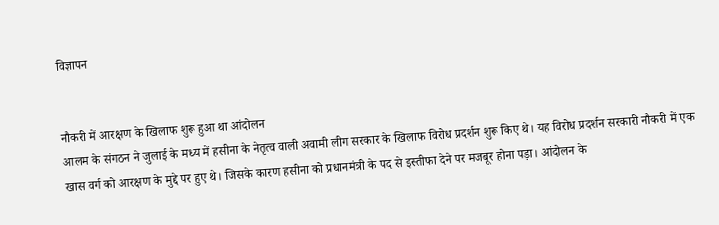विज्ञापन


नौकरी में आरक्षण के खिलाफ शुरू हुआ था आंदोलन
आलम के संगठन ने जुलाई के मध्य में हसीना के नेतृत्व वाली अवामी लीग सरकार के खिलाफ विरोध प्रदर्शन शुरू किए थे। यह विरोध प्रदर्शन सरकारी नौकरी में एक खास वर्ग को आरक्षण के मुद्दे पर हुए थे। जिसके कारण हसीना को प्रधानमंत्री के पद से इस्तीफा देने पर मजबूर होना पड़ा। आंदोलन के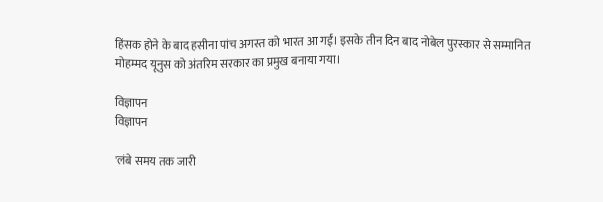हिंसक होने के बाद हसीना पांच अगस्त को भारत आ गईं। इसके तीन दिन बाद नोबेल पुरस्कार से सम्मानित मोहम्मद यूनुस को अंतरिम सरकार का प्रमुख बनाया गया।

विज्ञापन
विज्ञापन

'लंबे समय तक जारी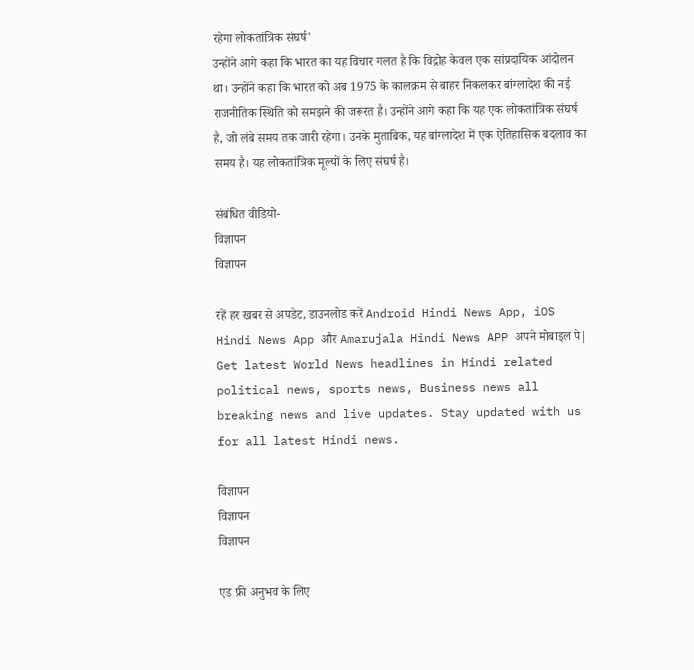रहेगा लोकतांत्रिक संघर्ष'
उन्होंने आगे कहा कि भारत का यह विचार गलत है कि विद्रोह केवल एक सांप्रदायिक आंदोलन था। उन्होंने कहा कि भारत को अब 1975 के कालक्रम से बाहर निकलकर बांग्लादेश की नई राजनीतिक स्थिति को समझने की जरूरत है। उन्होंने आगे कहा कि यह एक लोकतांत्रिक संघर्ष है, जो लंबे समय तक जारी रहेगा। उनके मुताबिक, यह बांग्लादेश में एक ऐतिहासिक बदलाव का समय है। यह लोकतांत्रिक मूल्यों के लिए संघर्ष है।

संबंधित वीडियो-
विज्ञापन
विज्ञापन

रहें हर खबर से अपडेट, डाउनलोड करें Android Hindi News App, iOS Hindi News App और Amarujala Hindi News APP अपने मोबाइल पे|
Get latest World News headlines in Hindi related political news, sports news, Business news all breaking news and live updates. Stay updated with us for all latest Hindi news.

विज्ञापन
विज्ञापन
विज्ञापन

एड फ्री अनुभव के लिए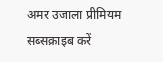अमर उजाला प्रीमियम सब्सक्राइब करें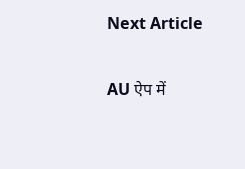Next Article

AU ऐप में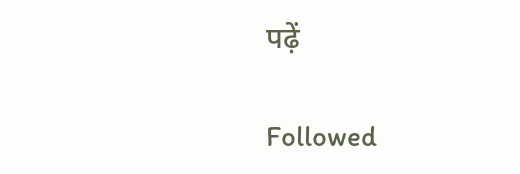पढ़ें

Followed